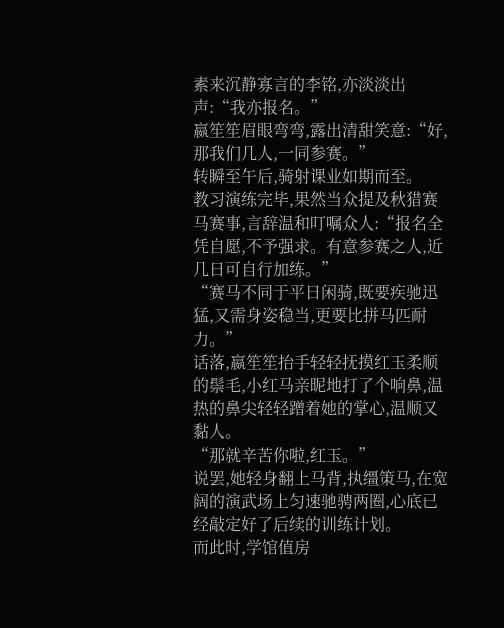素来沉静寡言的李铭,亦淡淡出声:“我亦报名。”
嬴笙笙眉眼弯弯,露出清甜笑意:“好,那我们几人,一同参赛。”
转瞬至午后,骑射课业如期而至。
教习演练完毕,果然当众提及秋猎赛马赛事,言辞温和叮嘱众人:“报名全凭自愿,不予强求。有意参赛之人,近几日可自行加练。”
“赛马不同于平日闲骑,既要疾驰迅猛,又需身姿稳当,更要比拼马匹耐力。”
话落,嬴笙笙抬手轻轻抚摸红玉柔顺的鬃毛,小红马亲昵地打了个响鼻,温热的鼻尖轻轻蹭着她的掌心,温顺又黏人。
“那就辛苦你啦,红玉。”
说罢,她轻身翻上马背,执缰策马,在宽阔的演武场上匀速驰骋两圈,心底已经敲定好了后续的训练计划。
而此时,学馆值房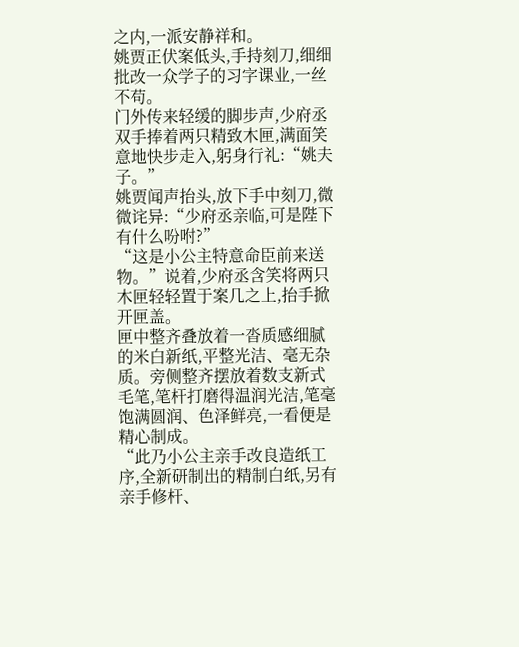之内,一派安静祥和。
姚贾正伏案低头,手持刻刀,细细批改一众学子的习字课业,一丝不苟。
门外传来轻缓的脚步声,少府丞双手捧着两只精致木匣,满面笑意地快步走入,躬身行礼:“姚夫子。”
姚贾闻声抬头,放下手中刻刀,微微诧异:“少府丞亲临,可是陛下有什么吩咐?”
“这是小公主特意命臣前来送物。”说着,少府丞含笑将两只木匣轻轻置于案几之上,抬手掀开匣盖。
匣中整齐叠放着一沓质感细腻的米白新纸,平整光洁、毫无杂质。旁侧整齐摆放着数支新式毛笔,笔杆打磨得温润光洁,笔毫饱满圆润、色泽鲜亮,一看便是精心制成。
“此乃小公主亲手改良造纸工序,全新研制出的精制白纸,另有亲手修杆、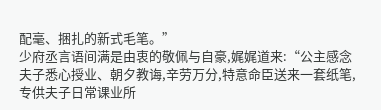配毫、捆扎的新式毛笔。”
少府丞言语间满是由衷的敬佩与自豪,娓娓道来:“公主感念夫子悉心授业、朝夕教诲,辛劳万分,特意命臣送来一套纸笔,专供夫子日常课业所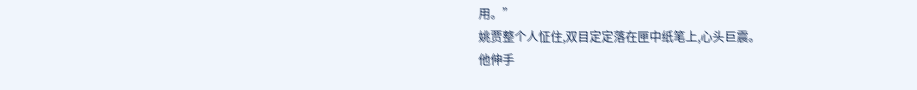用。”
姚贾整个人怔住,双目定定落在匣中纸笔上,心头巨震。
他伸手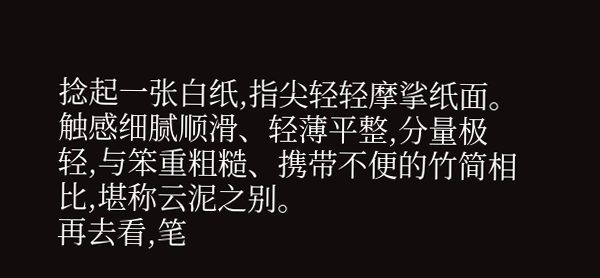捻起一张白纸,指尖轻轻摩挲纸面。触感细腻顺滑、轻薄平整,分量极轻,与笨重粗糙、携带不便的竹简相比,堪称云泥之别。
再去看,笔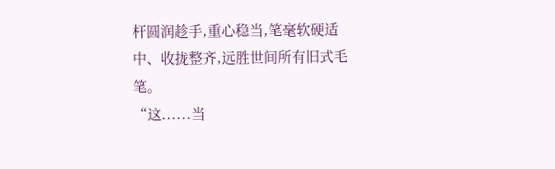杆圆润趁手,重心稳当,笔毫软硬适中、收拢整齐,远胜世间所有旧式毛笔。
“这......当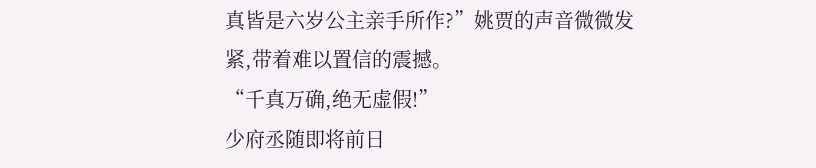真皆是六岁公主亲手所作?”姚贾的声音微微发紧,带着难以置信的震撼。
“千真万确,绝无虚假!”
少府丞随即将前日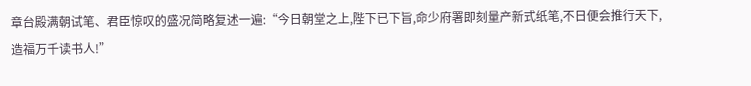章台殿满朝试笔、君臣惊叹的盛况简略复述一遍:“今日朝堂之上,陛下已下旨,命少府署即刻量产新式纸笔,不日便会推行天下,造福万千读书人!”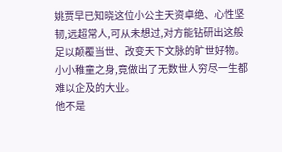姚贾早已知晓这位小公主天资卓绝、心性坚韧,远超常人,可从未想过,对方能钻研出这般足以颠覆当世、改变天下文脉的旷世好物。
小小稚童之身,竟做出了无数世人穷尽一生都难以企及的大业。
他不是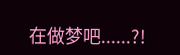在做梦吧......?!